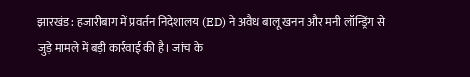झारखंड : हजारीबाग में प्रवर्तन निदेशालय (ED) ने अवैध बालू खनन और मनी लॉन्ड्रिंग से जुड़े मामले में बड़ी कार्रवाई की है। जांच के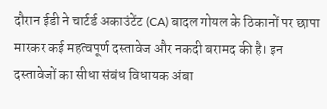दौरान ईडी ने चार्टर्ड अकाउंटेंट (CA) बादल गोयल के ठिकानों पर छापा मारकर कई महत्वपूर्ण दस्तावेज और नकदी बरामद की है। इन दस्तावेजों का सीधा संबंध विधायक अंबा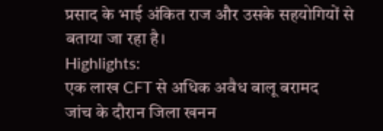प्रसाद के भाई अंकित राज और उसके सहयोगियों से बताया जा रहा है।
Highlights:
एक लाख CFT से अधिक अवैध बालू बरामद
जांच के दौरान जिला खनन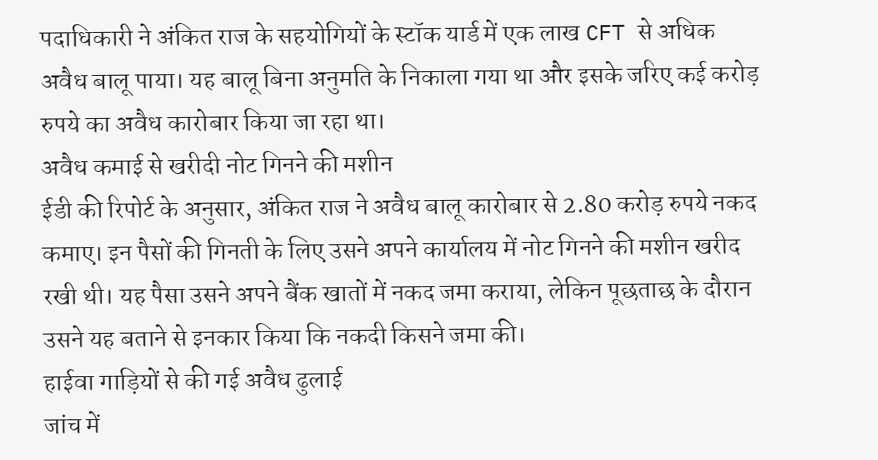पदाधिकारी ने अंकित राज के सहयोगियों के स्टॉक यार्ड में एक लाख CFT से अधिक अवैध बालू पाया। यह बालू बिना अनुमति के निकाला गया था और इसके जरिए कई करोड़ रुपये का अवैध कारोबार किया जा रहा था।
अवैध कमाई से खरीदी नोट गिनने की मशीन
ईडी की रिपोर्ट के अनुसार, अंकित राज ने अवैध बालू कारोबार से 2.80 करोड़ रुपये नकद कमाए। इन पैसों की गिनती के लिए उसने अपने कार्यालय में नोट गिनने की मशीन खरीद रखी थी। यह पैसा उसने अपने बैंक खातों में नकद जमा कराया, लेकिन पूछताछ के दौरान उसने यह बताने से इनकार किया कि नकदी किसने जमा की।
हाईवा गाड़ियों से की गई अवैध ढुलाई
जांच में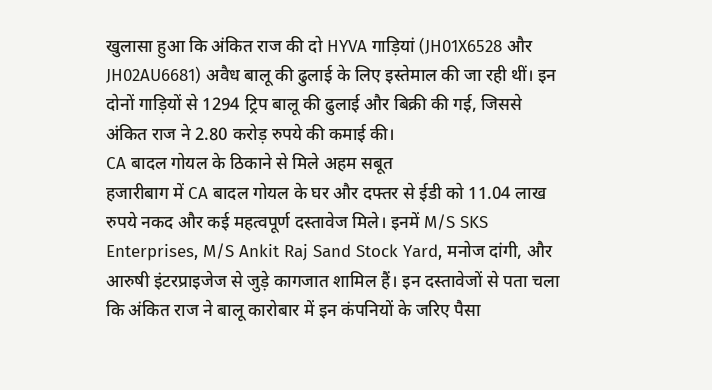खुलासा हुआ कि अंकित राज की दो HYVA गाड़ियां (JH01X6528 और JH02AU6681) अवैध बालू की ढुलाई के लिए इस्तेमाल की जा रही थीं। इन दोनों गाड़ियों से 1294 ट्रिप बालू की ढुलाई और बिक्री की गई, जिससे अंकित राज ने 2.80 करोड़ रुपये की कमाई की।
CA बादल गोयल के ठिकाने से मिले अहम सबूत
हजारीबाग में CA बादल गोयल के घर और दफ्तर से ईडी को 11.04 लाख रुपये नकद और कई महत्वपूर्ण दस्तावेज मिले। इनमें M/S SKS Enterprises, M/S Ankit Raj Sand Stock Yard, मनोज दांगी, और आरुषी इंटरप्राइजेज से जुड़े कागजात शामिल हैं। इन दस्तावेजों से पता चला कि अंकित राज ने बालू कारोबार में इन कंपनियों के जरिए पैसा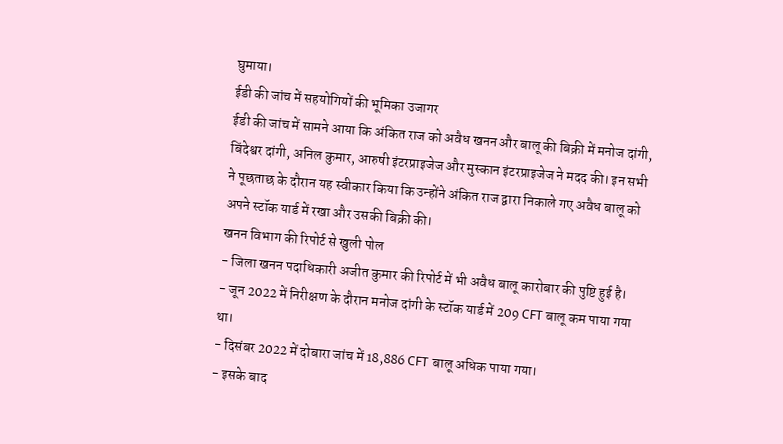घुमाया।
ईडी की जांच में सहयोगियों की भूमिका उजागर
ईडी की जांच में सामने आया कि अंकित राज को अवैध खनन और बालू की बिक्री में मनोज दांगी, बिंदेश्वर दांगी, अनिल कुमार, आरुषी इंटरप्राइजेज और मुस्कान इंटरप्राइजेज ने मदद की। इन सभी ने पूछताछ के दौरान यह स्वीकार किया कि उन्होंने अंकित राज द्वारा निकाले गए अवैध बालू को अपने स्टॉक यार्ड में रखा और उसकी बिक्री की।
खनन विभाग की रिपोर्ट से खुली पोल
- जिला खनन पदाधिकारी अजीत कुमार की रिपोर्ट में भी अवैध बालू कारोबार की पुष्टि हुई है।
- जून 2022 में निरीक्षण के दौरान मनोज दांगी के स्टॉक यार्ड में 209 CFT बालू कम पाया गया था।
- दिसंबर 2022 में दोबारा जांच में 18,886 CFT बालू अधिक पाया गया।
- इसके बाद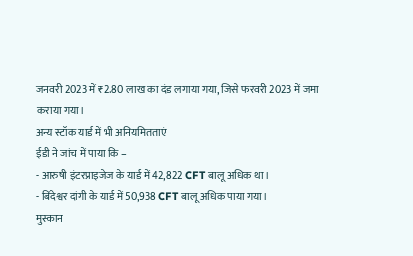जनवरी 2023 में ₹2.80 लाख का दंड लगाया गया, जिसे फरवरी 2023 में जमा कराया गया।
अन्य स्टॉक यार्ड में भी अनियमितताएं
ईडी ने जांच में पाया कि –
- आरुषी इंटरप्राइजेज के यार्ड में 42,822 CFT बालू अधिक था।
- बिंदेश्वर दांगी के यार्ड में 50,938 CFT बालू अधिक पाया गया।
मुस्कान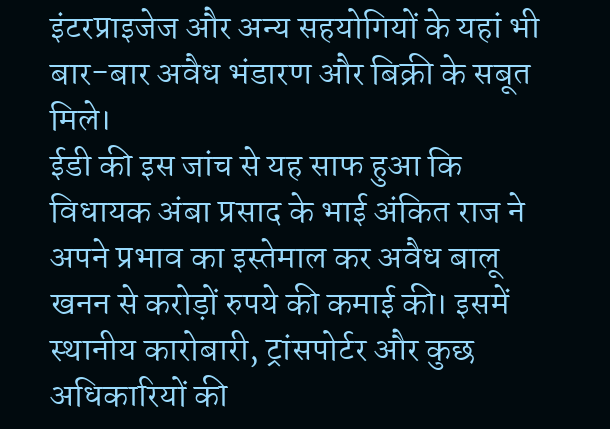इंटरप्राइजेज और अन्य सहयोगियों के यहां भी बार-बार अवैध भंडारण और बिक्री के सबूत मिले।
ईडी की इस जांच से यह साफ हुआ कि विधायक अंबा प्रसाद के भाई अंकित राज ने अपने प्रभाव का इस्तेमाल कर अवैध बालू खनन से करोड़ों रुपये की कमाई की। इसमें स्थानीय कारोबारी, ट्रांसपोर्टर और कुछ अधिकारियों की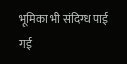भूमिका भी संदिग्ध पाई गई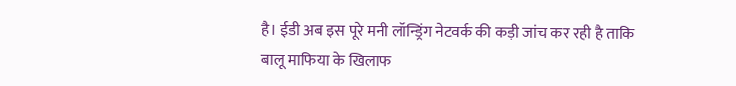है। ईडी अब इस पूरे मनी लॉन्ड्रिंग नेटवर्क की कड़ी जांच कर रही है ताकि बालू माफिया के खिलाफ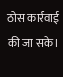ठोस कार्रवाई की जा सके।